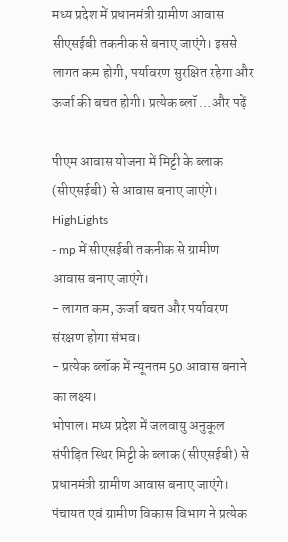मध्य प्रदेश में प्रधानमंत्री ग्रामीण आवास सीएसईबी तकनीक से बनाए जाएंगे। इससे लागत कम होगी, पर्यावरण सुरक्षित रहेगा और ऊर्जा की बचत होगी। प्रत्येक ब्लॉ …और पढ़ें

पीएम आवास योजना में मिट्टी के ब्लाक (सीएसईबी) से आवास बनाए जाएंगे।
HighLights
- mp में सीएसईबी तकनीक से ग्रामीण आवास बनाए जाएंगे।
- लागत कम, ऊर्जा बचत और पर्यावरण संरक्षण होगा संभव।
- प्रत्येक ब्लॉक में न्यूनतम 50 आवास बनाने का लक्ष्य।
भोपाल। मध्य प्रदेश में जलवायु अनुकूल संपीड़ित स्थिर मिट्टी के ब्लाक (सीएसईबी) से प्रधानमंत्री ग्रामीण आवास बनाए जाएंगे। पंचायत एवं ग्रामीण विकास विभाग ने प्रत्येक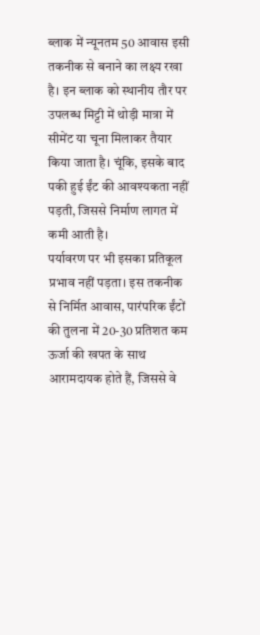ब्लाक में न्यूनतम 50 आवास इसी तकनीक से बनाने का लक्ष्य रखा है। इन ब्लाक को स्थानीय तौर पर उपलब्ध मिट्टी में थोड़ी मात्रा में सीमेंट या चूना मिलाकर तैयार किया जाता है। चूंकि, इसके बाद पकी हुई ईंट की आवश्यकता नहीं पड़ती, जिससे निर्माण लागत में कमी आती है।
पर्यावरण पर भी इसका प्रतिकूल प्रभाव नहीं पड़ता। इस तकनीक से निर्मित आवास, पारंपरिक ईंटों की तुलना में 20-30 प्रतिशत कम ऊर्जा की खपत के साथ आरामदायक होते हैं, जिससे वे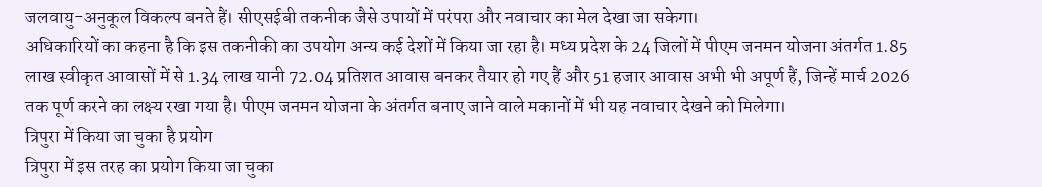जलवायु-अनुकूल विकल्प बनते हैं। सीएसईबी तकनीक जैसे उपायों में परंपरा और नवाचार का मेल देखा जा सकेगा।
अधिकारियों का कहना है कि इस तकनीकी का उपयोग अन्य कई देशों में किया जा रहा है। मध्य प्रदेश के 24 जिलों में पीएम जनमन योजना अंतर्गत 1.85 लाख स्वीकृत आवासों में से 1.34 लाख यानी 72.04 प्रतिशत आवास बनकर तैयार हो गए हैं और 51 हजार आवास अभी भी अपूर्ण हैं, जिन्हें मार्च 2026 तक पूर्ण करने का लक्ष्य रखा गया है। पीएम जनमन योजना के अंतर्गत बनाए जाने वाले मकानों में भी यह नवाचार देखने को मिलेगा।
त्रिपुरा में किया जा चुका है प्रयोग
त्रिपुरा में इस तरह का प्रयोग किया जा चुका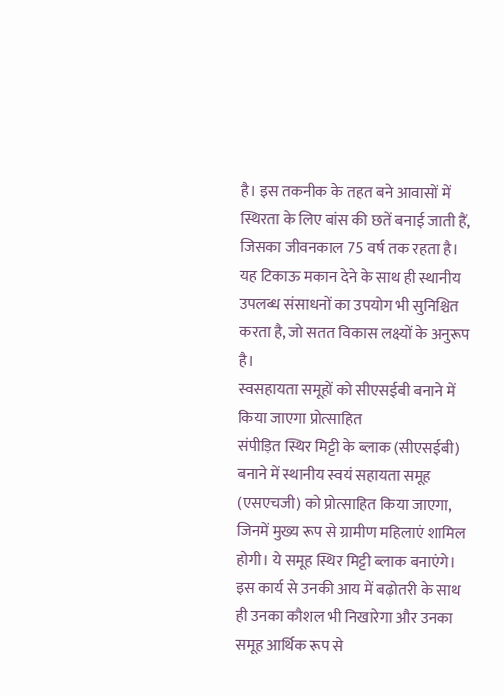है। इस तकनीक के तहत बने आवासों में स्थिरता के लिए बांस की छतें बनाई जाती हैं, जिसका जीवनकाल 75 वर्ष तक रहता है। यह टिकाऊ मकान देने के साथ ही स्थानीय उपलब्ध संसाधनों का उपयोग भी सुनिश्चित करता है, जो सतत विकास लक्ष्यों के अनुरूप है।
स्वसहायता समूहों को सीएसईबी बनाने में किया जाएगा प्रोत्साहित
संपीड़ित स्थिर मिट्टी के ब्लाक (सीएसईबी) बनाने में स्थानीय स्वयं सहायता समूह (एसएचजी) को प्रोत्साहित किया जाएगा, जिनमें मुख्य रूप से ग्रामीण महिलाएं शामिल होगी। ये समूह स्थिर मिट्टी ब्लाक बनाएंगे। इस कार्य से उनकी आय में बढ़ोतरी के साथ ही उनका कौशल भी निखारेगा और उनका समूह आर्थिक रूप से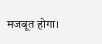मजबूत होगा।